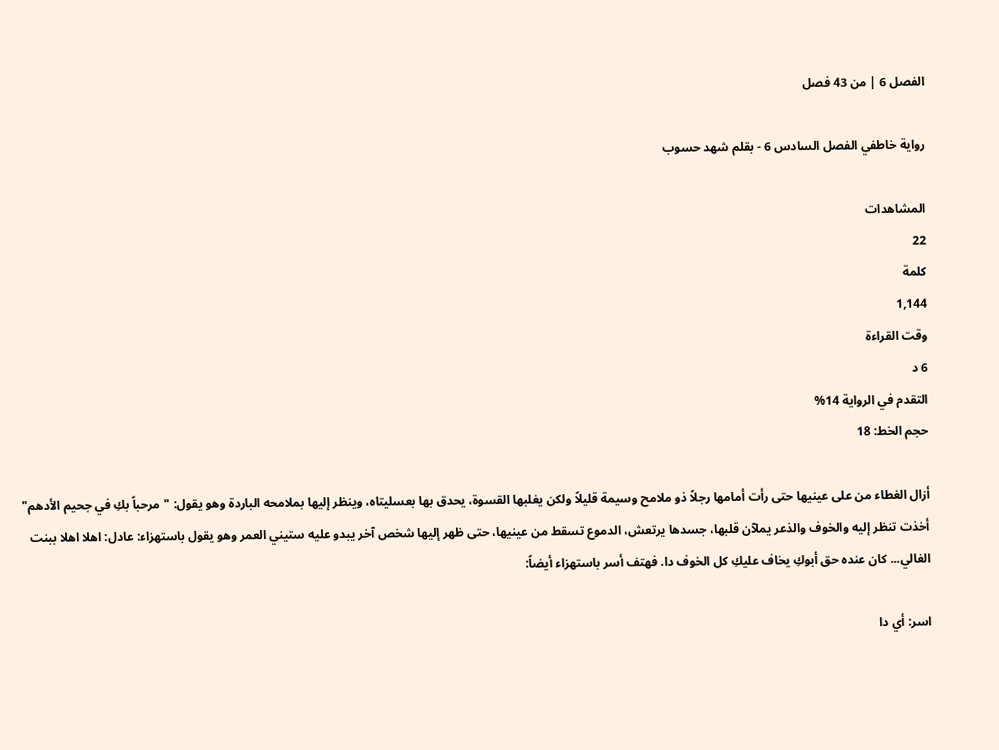الفصل 6 | من 43 فصل

رواية خاطفي الفصل السادس 6 - بقلم شهد حسوب

المشاهدات
22
كلمة
1,144
وقت القراءة
6 د
التقدم في الرواية 14%
حجم الخط: 18

أزال الغطاء من على عينيها حتى رأت أمامها رجلاً ذو ملامح وسيمة قليلاً ولكن يغلبها القسوة، يحدق بها بعسليتاه، وينظر إليها بملامحه الباردة وهو يقول: "مرحباً بكِ في جحيم الأدهم" أخذت تنظر إليه والخوف والذعر يملآن قلبها، جسدها يرتعش، الدموع تسقط من عينيها، حتى ظهر إليها شخص آخر يبدو عليه ستيني العمر وهو يقول باستهزاء: عادل: اهلا اهلا ببنت الغالي... كان عنده حق أبوكِ يخاف عليكِ كل الخوف دا. فهتف أسر باستهزاء أيضاً:

اسر: أي دا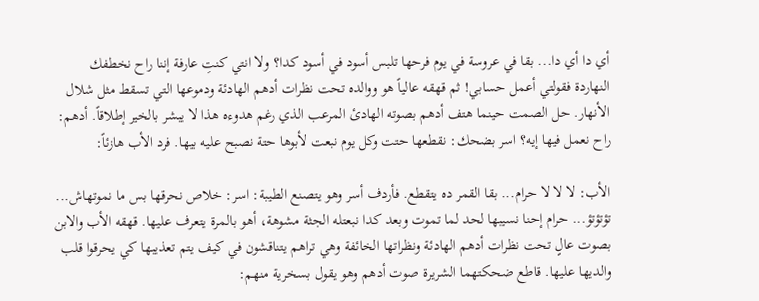أي دا أي دا... بقا في عروسة في يوم فرحها تلبس أسود في أسود كدا؟ ولا انتي كنتِ عارفة إننا راح نخطفك النهاردة فقولتي أعمل حسابي! ثم قهقه عالياً هو ووالده تحت نظرات أدهم الهادئة ودموعها التي تسقط مثل شلال الأنهار. حل الصمت حينما هتف أدهم بصوته الهادئ المرعب الذي رغم هدوءه هذا لا يبشر بالخير إطلاقاً. أدهم: راح نعمل فيها إيه؟ اسر بضحك: نقطعها حتت وكل يوم نبعت لأبوها حتة نصبح عليه بيها. فرد الأب هازئاً:

الأب: لا لا لا حرام... بقا القمر ده يتقطع. فأردف أسر وهو يتصنع الطيبة: اسر: خلاص نحرقها بس ما نموتهاش... تؤتؤتؤ... حرام إحنا نسيبها لحد لما تموت وبعد كدا نبعتله الجثة مشوهة، أهو بالمرة يتعرف عليها. قهقه الأب والابن بصوت عالٍ تحت نظرات أدهم الهادئة ونظراتها الخائفة وهي تراهم يتناقشون في كيف يتم تعذيبها كي يحرقوا قلب والديها عليها. قاطع ضحكتهما الشريرة صوت أدهم وهو يقول بسخرية منهم: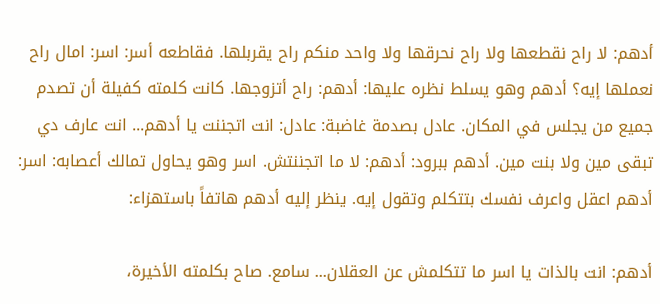أدهم: لا راح نقطعها ولا راح نحرقها ولا واحد منكم راح يقربلها. فقاطعه أسر: اسر: امال راح نعملها إيه؟ أدهم وهو يسلط نظره عليها: أدهم: راح أتزوجها. كانت كلمته كفيلة أن تصدم جميع من يجلس في المكان. عادل بصدمة غاضبة: عادل: انت اتجننت يا أدهم... انت عارف دي تبقى مين ولا بنت مين. أدهم ببرود: أدهم: لا ما اتجننتش. اسر وهو يحاول تمالك أعصابه: اسر: أدهم اعقل واعرف نفسك بتتكلم وتقول إيه. ينظر إليه أدهم هاتفاً باستهزاء:

أدهم: انت بالذات يا اسر ما تتكلمش عن العقلان... سامع. صاح بكلمته الأخيرة،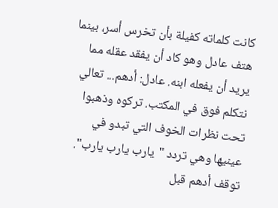كانت كلماته كفيلة بأن تخرس أسر، بينما هتف عادل وهو كاد أن يفقد عقله مما يريد أن يفعله ابنه. عادل: أدهم... تعالي نتكلم فوق في المكتب. تركوه وذهبوا تحت نظرات الخوف التي تبدو في عينيها وهي تردد "يارب يارب يارب". توقف أدهم قبل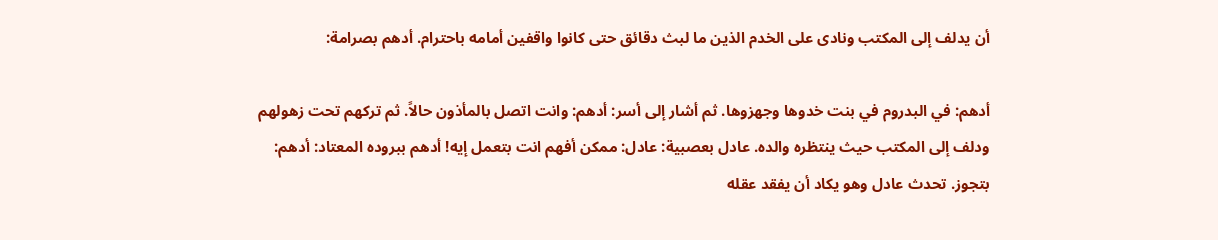أن يدلف إلى المكتب ونادى على الخدم الذين ما لبث دقائق حتى كانوا واقفين أمامه باحترام. أدهم بصرامة:

أدهم: في البدروم في بنت خدوها وجهزوها. ثم أشار إلى أسر: أدهم: وانت اتصل بالمأذون حالاً. ثم تركهم تحت زهولهم ودلف إلى المكتب حيث ينتظره والده. عادل بعصبية: عادل: ممكن أفهم انت بتعمل إيه! أدهم ببروده المعتاد: أدهم: بتجوز. تحدث عادل وهو يكاد أن يفقد عقله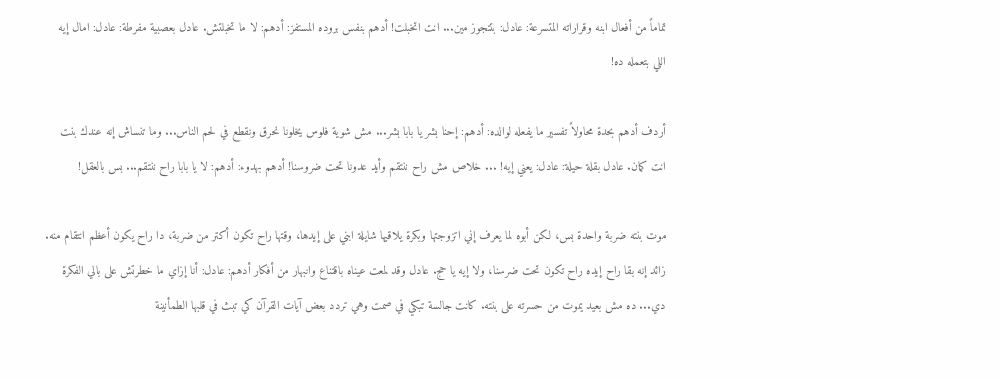تماماً من أفعال ابنه وقراراته المتسرعة: عادل: بتتجوز مين... انت اتخبلت! أدهم بنفس بروده المستفز: أدهم: لا ما تخبلتش. عادل بعصبية مفرطة: عادل: امال إيه اللي بتعمله ده!

أردف أدهم بحدة محاولاً تفسير ما يفعله لوالده: أدهم: إحنا بشر يا بابا بشر... مش شوية فلوس يخلونا نحرق ونقطع في لحم الناس... وما تنساش إنه عندك بنت انت كمان. عادل بقلة حيلة: عادل: يعني إيه! ... خلاص مش راح ننتقم وأيد عدونا تحت ضروسنا! أدهم بهدوء: أدهم: لا يا بابا راح ننتقم... بس بالعقل!

موت بنته ضربة واحدة بس، لكن أبوه لما يعرف إني اتزوجتها وبكرة يلاقيها شايلة ابني على إيدها، وقتها راح تكون أكتر من ضربة، دا راح يكون أعظم انتقام منه. زائد إنه بقا راح إيده راح تكون تحت ضرسنا، ولا إيه يا حج. عادل وقد لمعت عيناه باقتناع وانبهار من أفكار أدهم: عادل: أنا إزاي ما خطرتش على بالي الفكرة دي... ده مش بعيد يموت من حسرته على بنته. كانت جالسة تبكي في صمت وهي تردد بعض آيات القرآن كي تبث في قلبها الطمأنينة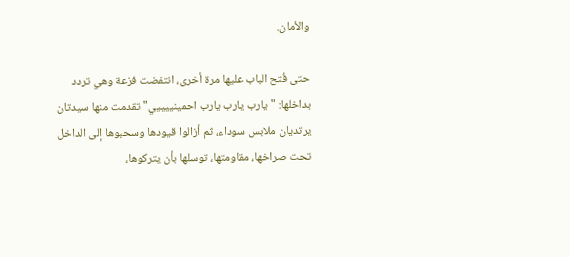والأمان.

حتى فُتح الباب عليها مرة أخرى، انتفضت فزعة وهي تردد بداخلها: "يارب يارب يارب احمينييييي" تقدمت منها سيدتان يرتديان ملابس سوداء، ثم أزالوا قيودها وسحبوها إلى الداخل تحت صراخها، مقاومتها، توسلها بأن يتركوها،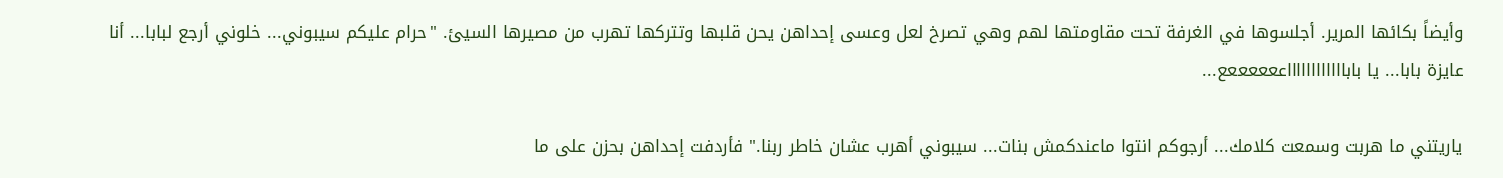وأيضاً بكائها المرير. أجلسوها في الغرفة تحت مقاومتها لهم وهي تصرخ لعل وعسى إحداهن يحن قلبها وتتركها تهرب من مصيرها السيئ. "حرام عليكم سيبوني... خلوني أرجع لبابا... أنا عايزة بابا... يا بابااااااااااااععععععع...

ياريتني ما هربت وسمعت كلامك... أرجوكم انتوا ماعندكمش بنات... سيبوني أهرب عشان خاطر ربنا." فأردفت إحداهن بحزن على ما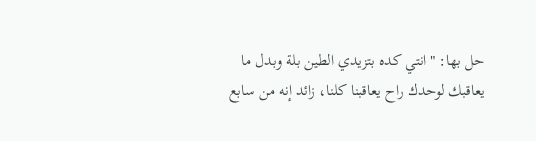حل بها: "انتي كده بتزيدي الطين بلة وبدل ما يعاقبك لوحدك راح يعاقبنا كلنا، زائد إنه من سابع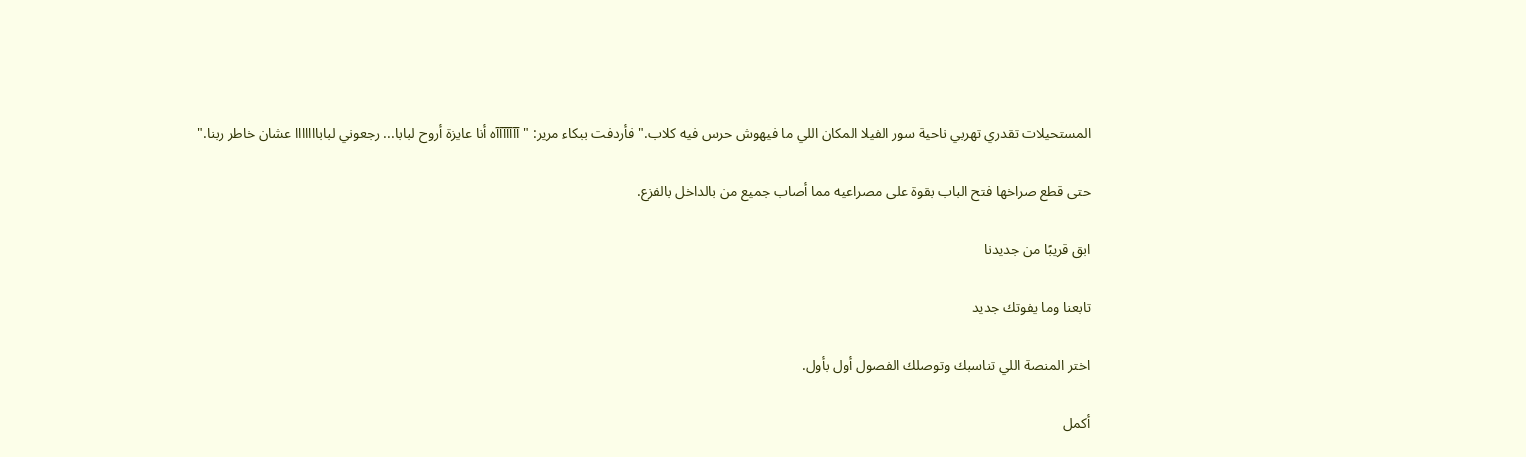المستحيلات تقدري تهربي ناحية سور الفيلا المكان اللي ما فيهوش حرس فيه كلاب." فأردفت ببكاء مرير: "آآآآآآآه أنا عايزة أروح لبابا... رجعوني لبابااااااا عشان خاطر ربنا."

حتى قطع صراخها فتح الباب بقوة على مصراعيه مما أصاب جميع من بالداخل بالفزع.

ابق قريبًا من جديدنا

تابعنا وما يفوتك جديد

اختر المنصة اللي تناسبك وتوصلك الفصول أول بأول.

أكمل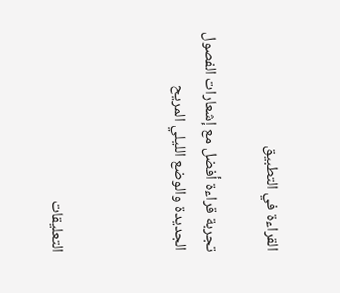القراءة في التطبيق

تجربة قراءة أفضل مع إشعارات الفصول الجديدة والوضع الليلي المريح



التعليقات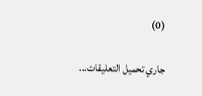(0)

جاري تحميل التعليقات...